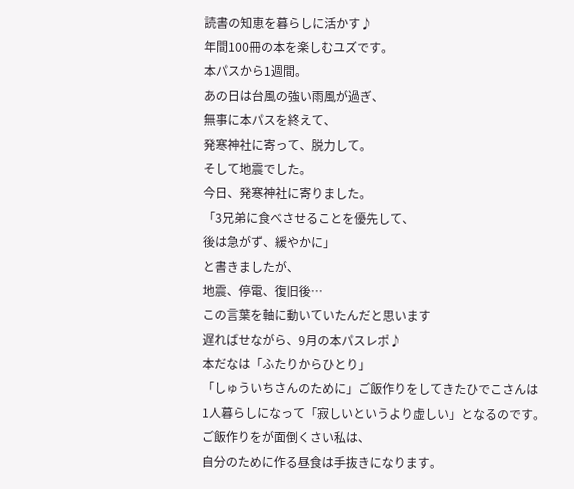読書の知恵を暮らしに活かす♪
年間100冊の本を楽しむユズです。
本パスから1週間。
あの日は台風の強い雨風が過ぎ、
無事に本パスを終えて、
発寒神社に寄って、脱力して。
そして地震でした。
今日、発寒神社に寄りました。
「3兄弟に食べさせることを優先して、
後は急がず、緩やかに」
と書きましたが、
地震、停電、復旧後…
この言葉を軸に動いていたんだと思います
遅ればせながら、9月の本パスレポ♪
本だなは「ふたりからひとり」
「しゅういちさんのために」ご飯作りをしてきたひでこさんは
1人暮らしになって「寂しいというより虚しい」となるのです。
ご飯作りをが面倒くさい私は、
自分のために作る昼食は手抜きになります。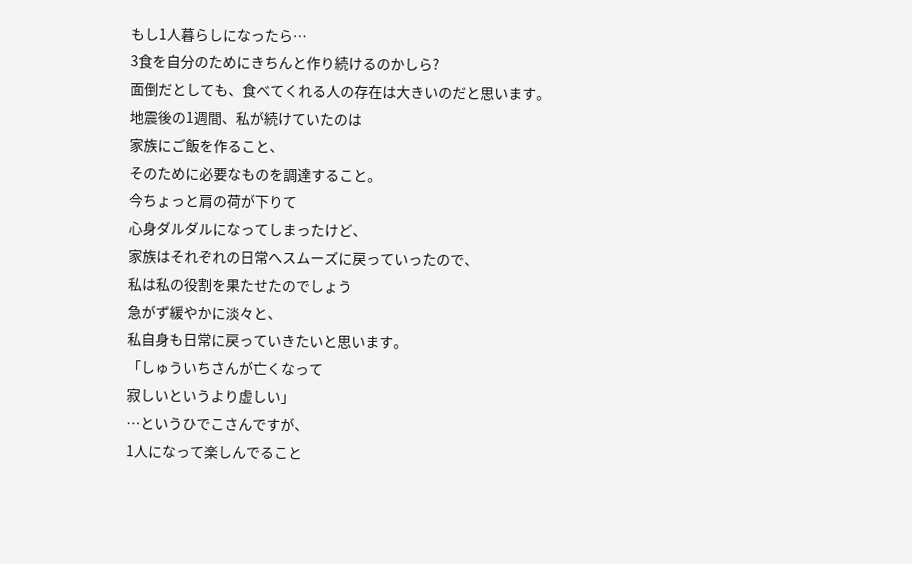もし1人暮らしになったら…
3食を自分のためにきちんと作り続けるのかしら?
面倒だとしても、食べてくれる人の存在は大きいのだと思います。
地震後の1週間、私が続けていたのは
家族にご飯を作ること、
そのために必要なものを調達すること。
今ちょっと肩の荷が下りて
心身ダルダルになってしまったけど、
家族はそれぞれの日常へスムーズに戻っていったので、
私は私の役割を果たせたのでしょう
急がず緩やかに淡々と、
私自身も日常に戻っていきたいと思います。
「しゅういちさんが亡くなって
寂しいというより虚しい」
…というひでこさんですが、
1人になって楽しんでること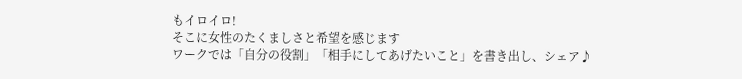もイロイロ!
そこに女性のたくましさと希望を感じます
ワークでは「自分の役割」「相手にしてあげたいこと」を書き出し、シェア♪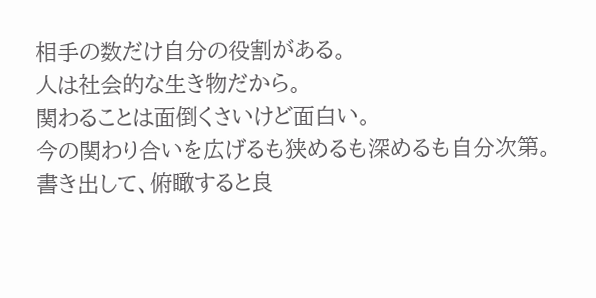相手の数だけ自分の役割がある。
人は社会的な生き物だから。
関わることは面倒くさいけど面白い。
今の関わり合いを広げるも狭めるも深めるも自分次第。
書き出して、俯瞰すると良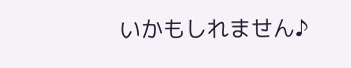いかもしれません♪